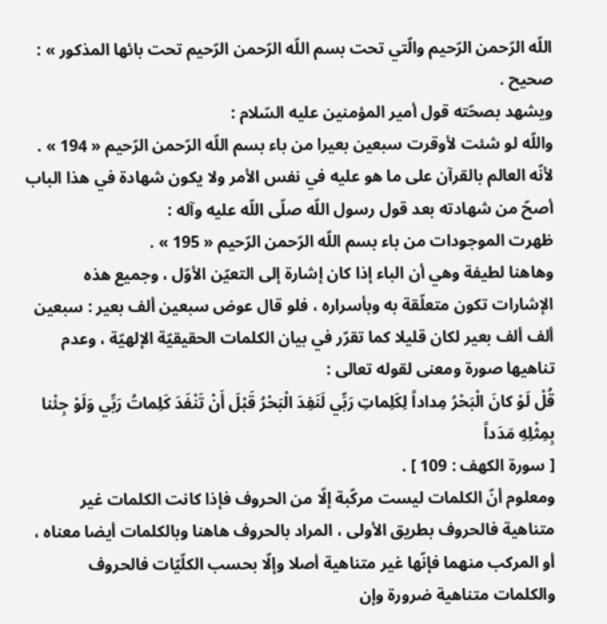اللّه الرّحمن الرّحيم والّتي تحت بسم اللّه الرّحمن الرّحيم تحت بائها المذكور » : صحيح .
ويشهد بصحّته قول أمير المؤمنين عليه السّلام :
واللّه لو شئت لأوقرت سبعين بعيرا من باء بسم اللّه الرّحمن الرّحيم « 194 » .
لأنّه العالم بالقرآن على ما هو عليه في نفس الأمر ولا يكون شهادة في هذا الباب أصحّ من شهادته بعد قول رسول اللّه صلّى اللّه عليه وآله :
ظهرت الموجودات من باء بسم اللّه الرّحمن الرّحيم « 195 » .
وهاهنا لطيفة وهي أن الباء إذا كان إشارة إلى التعيّن الأوّل ، وجميع هذه الإشارات تكون متعلّقة به وبأسراره ، فلو قال عوض سبعين ألف بعير : سبعين ألف ألف بعير لكان قليلا كما تقرّر في بيان الكلمات الحقيقيّة الإلهيّة ، وعدم تناهيها صورة ومعنى لقوله تعالى :
قُلْ لَوْ كانَ الْبَحْرُ مِداداً لِكَلِماتِ رَبِّي لَنَفِدَ الْبَحْرُ قَبْلَ أَنْ تَنْفَدَ كَلِماتُ رَبِّي وَلَوْ جِئْنا بِمِثْلِهِ مَدَداً
[ سورة الكهف : 109 ] .
ومعلوم أنّ الكلمات ليست مركّبة إلّا من الحروف فإذا كانت الكلمات غير متناهية فالحروف بطريق الأولى ، المراد بالحروف هاهنا وبالكلمات أيضا معناه ، أو المركب منهما فإنّها غير متناهية أصلا وإلّا بحسب الكلّيّات فالحروف والكلمات متناهية ضرورة وإن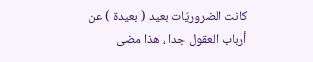كانت الضروريّات بعيد ( بعيدة ) عن أرباب العقول جدا ، هذا مضى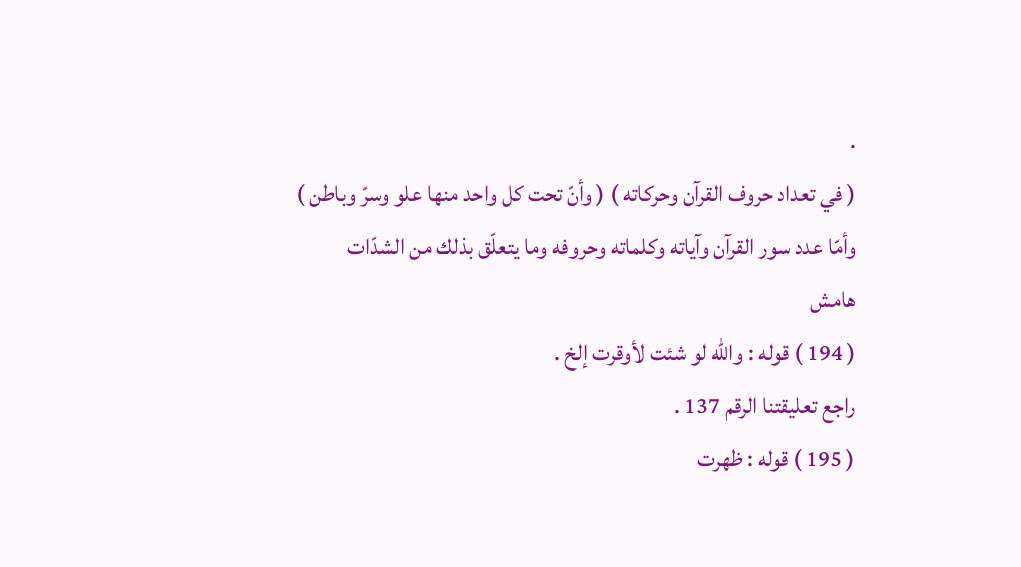.
( في تعداد حروف القرآن وحركاته ) ( وأنّ تحت كل واحد منها علو وسرّ وباطن )
وأمّا عدد سور القرآن وآياته وكلماته وحروفه وما يتعلّق بذلك من الشدّات
هامش
( 194 ) قوله : واللّه لو شئت لأوقرت إلخ .
راجع تعليقتنا الرقم 137 .
( 195 ) قوله : ظهرت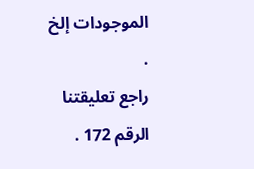الموجودات إلخ .
راجع تعليقتنا الرقم 172 .